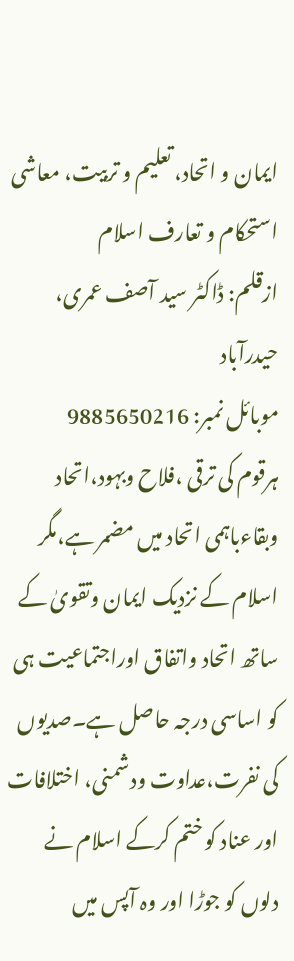ایمان و اتحاد، تعلیم و تربیت، معاشی استحکام و تعارف اسلام
ازقلم: ڈاکٹر سید آصف عمری، حیدرآباد
موبائل نمبر: 9885650216
ہرقوم کی ترقی ،فلاح وبہود،اتحاد وبقاءباہمی اتحاد میں مضمر ہے،مگر اسلام کے نزدیک ایمان وتقویٰ کے ساتھ اتحاد واتفاق اوراجتماعیت ہی کو اساسی درجہ حاصل ہے۔صدیوں کی نفرت،عداوت ودشمنی، اختلافات اور عناد کو ختم کرکے اسلام نے دلوں کو جوڑا اور وہ آپس میں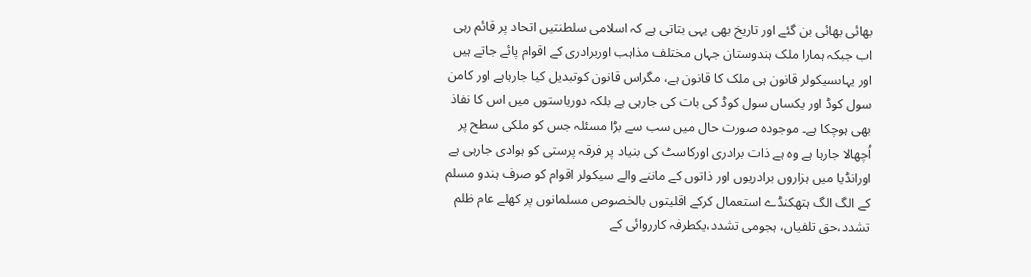بھائی بھائی بن گئے اور تاریخ بھی یہی بتاتی ہے کہ اسلامی سلطنتیں اتحاد پر قائم رہی اب جبکہ ہمارا ملک ہندوستان جہاں مختلف مذاہب اوربرادری کے اقوام پائے جاتے ہیں اور یہاںسیکولر قانون ہی ملک کا قانون ہے، مگراس قانون کوتبدیل کیا جارہاہے اور کامن سول کوڈ اور یکساں سول کوڈ کی بات کی جارہی ہے بلکہ دوریاستوں میں اس کا نفاذ بھی ہوچکا ہے۔ موجودہ صورت حال میں سب سے بڑا مسئلہ جس کو ملکی سطح پر اُچھالا جارہا ہے وہ ہے ذات برادری اورکاسٹ کی بنیاد پر فرقہ پرستی کو ہوادی جارہی ہے اورانڈیا میں ہزاروں برادریوں اور ذاتوں کے ماننے والے سیکولر اقوام کو صرف ہندو مسلم کے الگ الگ ہتھکنڈے استعمال کرکے اقلیتوں بالخصوص مسلمانوں پر کھلے عام ظلم تشدد،حق تلفیاں، ہجومی تشدد،یکطرفہ کارروائی کے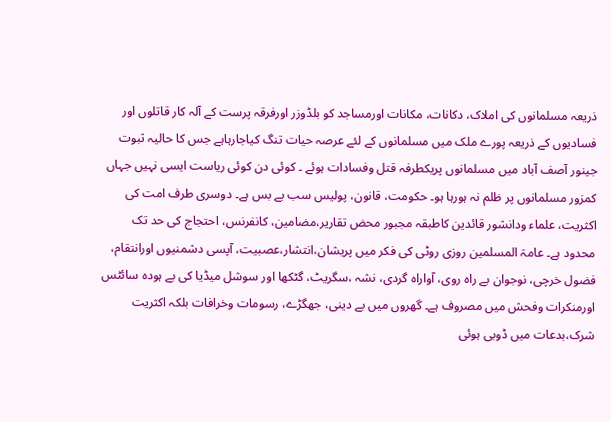ذریعہ مسلمانوں کی املاک، دکانات، مکانات اورمساجد کو بلڈوزر اورفرقہ پرست کے آلہ کار قاتلوں اور فسادیوں کے ذریعہ پورے ملک میں مسلمانوں کے لئے عرصہ حیات تنگ کیاجارہاہے جس کا حالیہ ثبوت جینور آصف آباد میں مسلمانوں پریکطرفہ قتل وفسادات ہوئے ۔ کوئی دن کوئی ریاست ایسی نہیں جہاں کمزور مسلمانوں پر ظلم نہ ہورہا ہو۔ حکومت، قانون، پولیس سب بے بس ہے۔ دوسری طرف امت کی اکثریت، علماء ودانشور قائدین کاطبقہ مجبور محض تقاریر،مضامین، کانفرنس، احتجاج کی حد تک محدود ہے۔ عامۃ المسلمین روزی روٹی کی فکر میں پریشان،انتشار،عصبیت، آپسی دشمنیوں اورانتقام، فضول خرچی، نوجوان بے راہ روی، آواراہ گردی، نشہ ،سگریٹ، گٹکھا اور سوشل میڈیا کی بے ہودہ سائٹس اورمنکرات وفحش میں مصروف ہے۔ گھروں میں بے دینی، جھگڑے، رسومات وخرافات بلکہ اکثریت شرک،بدعات میں ڈوبی ہوئی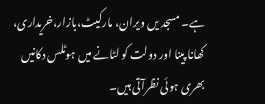ہے۔ مسجد یں ویران، مارکیٹ،بازار،خریداری، کھانا پینا اور دولت کو لٹانے میں ہوٹلس دکانیں بھری ہوئی نظرآتی ہیں۔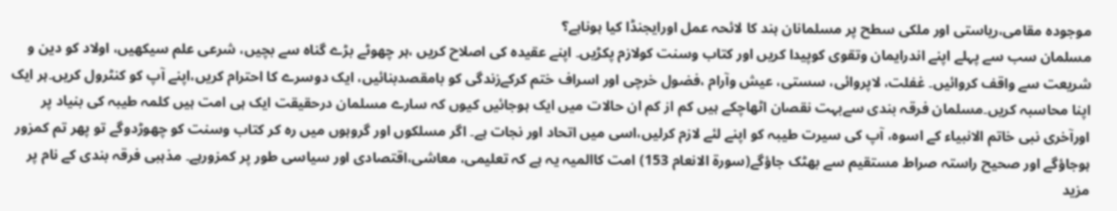موجودہ مقامی،ریاستی اور ملکی سطح پر مسلمانان ہند کا لائحہ عمل اورایجنڈا کیا ہوناہے؟
مسلمان سب سے پہلے اپنے اندرایمان وتقوی کوپیدا کریں اور کتاب وسنت کولازم پکڑیں۔ اپنے عقیدہ کی اصلاح کریں ،ہر چھوٹے بڑے گناہ سے بچیں، شرعی علم سیکھیں، اولاد کو دین و شریعت سے واقف کروائیں۔ غفلت، لاپروائی، سستی، عیش وآرام ،فضول خرچی اور اسراف ختم کرکےزندگی کو بامقصدبنائیں، ایک دوسرے کا احترام کریں،اپنے آپ کو کنٹرول کریں۔ہر ایک اپنا محاسبہ کریں۔مسلمان فرقہ بندی سےبہت نقصان اٹھاچکے ہیں کم از کم ان حالات میں ایک ہوجائیں کیوں کہ سارے مسلمان درحقیقت ایک ہی امت ہیں کلمہ طیبہ کی بنیاد پر اورآخری نبی خاتم الانبیاء کے اسوہ، آپ کی سیرت طیبہ کو اپنے لئے لازم کرلیں،اسی میں اتحاد اور نجات ہے۔ اگر مسلکوں اور گروہوں میں رہ کر کتاب وسنت کو چھوڑدوگے تو پھر تم کمزور ہوجاؤگے اور صحیح راستہ صراط مستقیم سے بھٹک جاؤگے(سورۃ الانعام 153) امت کاالمیہ یہ ہے کہ تعلیمی، معاشی،اقتصادی اور سیاسی طور پر کمزورہے۔ مذہبی فرقہ بندی کے نام پر مزید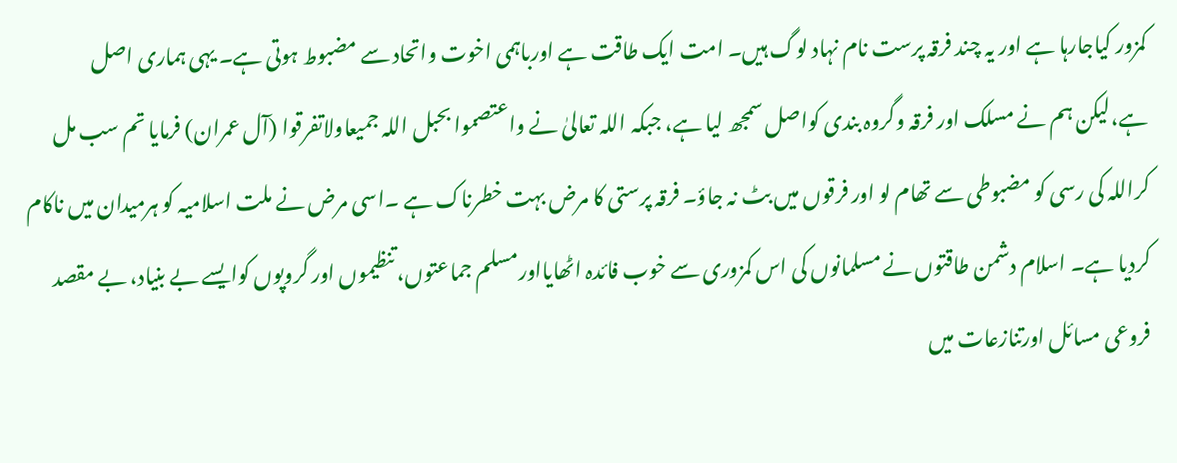کمزور کیاجارہا ہے اور یہ چند فرقہ پرست نام نہاد لوگ ہیں۔ امت ایک طاقت ہے اورباہمی اخوت واتحاد سے مضبوط ہوتی ہے۔ یہی ہماری اصل ہے،لیکن ہم نے مسلک اور فرقہ وگروہ بندی کواصل سمجھ لیا ہے، جبکہ اللہ تعالیٰ نے واعتصموا بحبل اللہ جمیعاولاتفرقوا (آل عمران) فرمایا تم سب مل کراللہ کی رسی کو مضبوطی سے تھام لو اور فرقوں میں بٹ نہ جاؤ۔ فرقہ پرستی کا مرض بہت خطرناک ہے ۔اسی مرض نے ملت اسلامیہ کو ہرمیدان میں ناکام کردیا ہے۔ اسلام دشمن طاقتوں نے مسلمانوں کی اس کمزوری سے خوب فائدہ اٹھایااورمسلم جماعتوں، تنظیموں اور گروپوں کوایسے بے بنیاد، بے مقصد فروعی مسائل اورتنازعات میں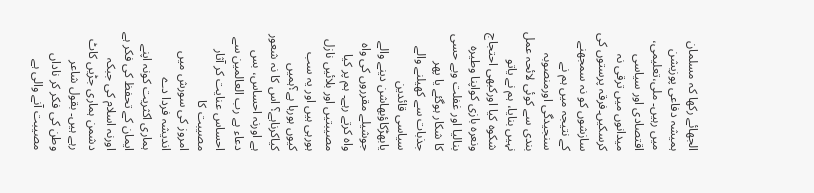الجھائے رکھا کہ مسلمان ہمیشہ دفاعی پوزیشن میں رہیں۔ ملی،تعلیمی، اقتصادی اور سیاسی میدانوں میں ترقی نہ کرسکیں۔فرقہ پرستوں کی سازشوں کو نہ سمجھنے کے نتیجہ میں ہم نے سنجیدگی اورمنصوبہ بندی سے کوئی لائحہ عمل نہیں بنایا، ہم نے یاتو شکوہ کیا اورکبھی احتجاج ونعرہ بازی کواپنا وطیرہ بنالیا اور غفلت وبے حسی کا شکار ہوگئے یا پھر جذبات سے کھیلنے والے سیاسی قائدین یابھڑکاؤبھاشن دینے والے جوشیلے مقرروں کی واہ واہ کرتے رہے۔ ہم پر کیا مصیبتیں اور بلائیں نازل ہورہی ہیں اور یہ سب کیوں ہورہا ہے؟ہمیں کیاکرناہے؟ اس کا نہ شعور ہے اورنہ احساس، بس دعاء ہے رب العالمین سے
احساس عنایت کر آثار مصیبت کا
امروز کی سورش میں اندیشہ فردا دے
ہماری اکثریت کونہ اپنے ایمان کے تحفظ کی فکر ہے اورنہ اسلام کی جبکہ دشمن ہماری جڑیں کاٹ رہے ہیں۔ بقول شاعر
وطن کی فکر کر ناداں مصیبت آنے والی ہے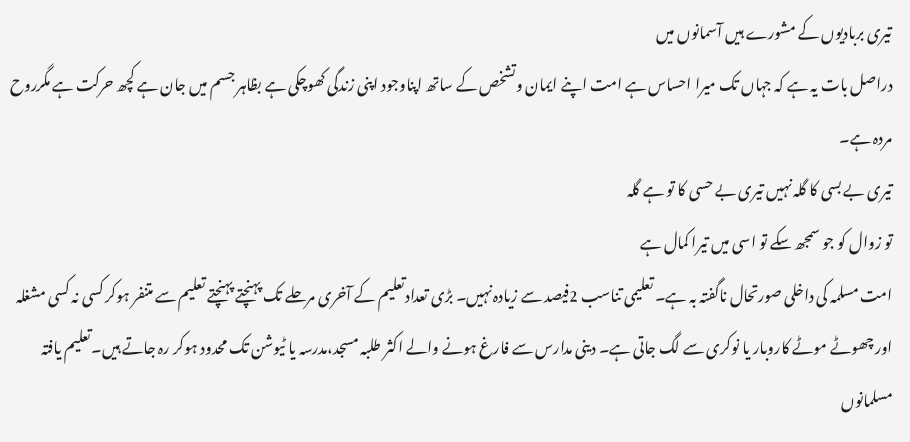تیری بربادیوں کے مشورے ہیں آسمانوں میں
دراصل بات یہ ہے کہ جہاں تک میرا احساس ہے امت اپنے ایمان وتشخص کے ساتھ اپناوجود اپنی زندگی کھوچکی ہے بظاہر جسم میں جان ہے کچھ حرکت ہے مگرروح مردہ ہے۔
تیری بے بسی کا گلہ نہیں تیری بے حسی کا تو ہے گلہ
تو زوال کو جو سمجھ سکے تو اسی میں تیرا کمال ہے
امت مسلمہ کی داخلی صورتحال ناگفتہ بہ ہے۔ تعلیمی تناسب 2فیصد سے زیادہ نہیں۔ بڑی تعدادتعلیم کے آخری مرحلے تک پہنچتے پہنچتے تعلیم سے متنفر ہوکر کسی نہ کسی مشغلہ اور چھوٹے موٹے کاروبار یا نوکری سے لگ جاتی ہے۔ دینی مدارس سے فارغ ہونے والے اکثر طلبہ مسجد،مدرسہ یا ٹیوشن تک محدود ہوکر رہ جاتے ہیں۔تعلیم یافتہ مسلمانوں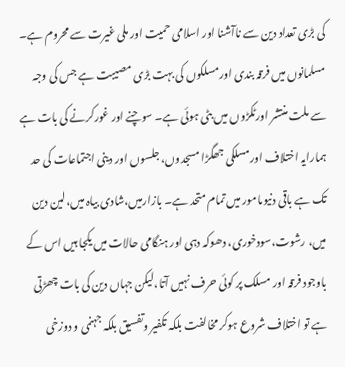کی بڑی تعداد دین سے ناآشنا اور اسلامی حمیت اور ملی غیرت سے محروم ہے۔ مسلمانوں میں فرقہ بندی اورمسلکوں کی بہت بڑی مصیبت ہے جس کی وجہ سے ملت منتشر اورٹکڑوں میں بٹی ہوئی ہے۔ سوچنے اور غورکرنے کی بات ہے ہمارایہ اختلاف اورمسلکی جھگڑا مسجدوں، جلسوں اور دینی اجتماعات کی حد تک ہے باقی دنیوںامور میں تمام متحد ہے۔ بازارمیں،شادی بیاہ میں،لین دین میں، رشوت،سودخوری، دھوکہ دہی اور ہنگامی حالات میں یکجا ہیں اس کے باوجود فرقہ اور مسلک پر کوئی حرف نہیں آتا،لیکن جہاں دین کی بات چھڑتی ہے تو اختلاف شروع ہوکر مخالفت بلکہ تکفیر وتفسیق بلکہ جہنمی و دوزخی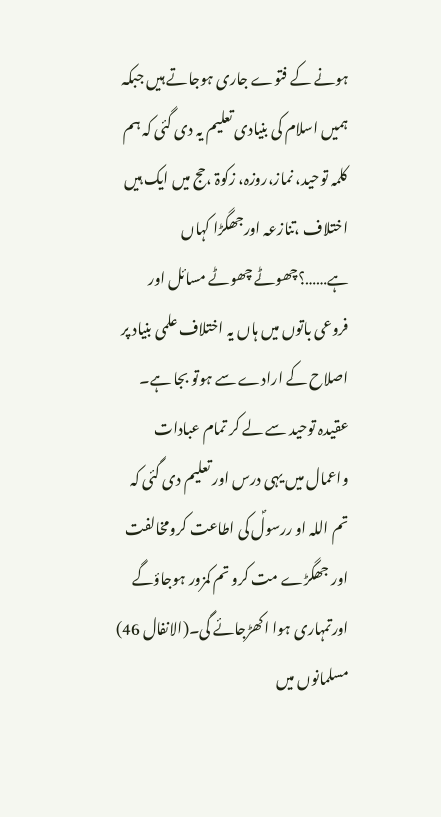ہونے کے فتوے جاری ہوجاتے ہیں جبکہ ہمیں اسلام کی بنیادی تعلیم یہ دی گئی کہ ہم کلمہ توحید، نماز،روزہ، زکوۃ ،حج میں ایک ہیں اختلاف ،تنازعہ اورجھگڑا کہاں ہے……؟چھوٹے چھوٹے مسائل اور فروعی باتوں میں ہاں یہ اختلاف علمی بنیاد پر اصلاح کے ارادے سے ہوتو بجا ہے۔ عقیدہ توحید سے لے کر تمام عبادات واعمال میں یہی درس اور تعلیم دی گئی کہ تم اللہ او ررسولؐ کی اطاعت کرومخالفت اور جھگڑے مت کرو تم کمزور ہوجاؤگے اورتمہاری ہوا اکھڑجائے گی۔(الانفال 46) مسلمانوں میں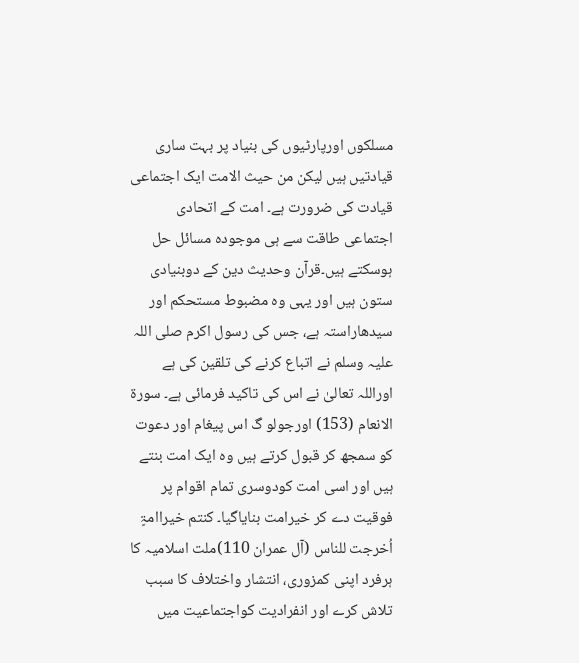مسلکوں اورپارٹیوں کی بنیاد پر بہت ساری قیادتیں ہیں لیکن من حیث الامت ایک اجتماعی قیادت کی ضرورت ہے۔ امت کے اتحادی اجتماعی طاقت سے ہی موجودہ مسائل حل ہوسکتے ہیں۔قرآن وحدیث دین کے دوبنیادی ستون ہیں اور یہی وہ مضبوط مستحکم اور سیدھاراستہ ہے، جس کی رسول اکرم صلی اللہ علیہ وسلم نے اتباع کرنے کی تلقین کی ہے اوراللہ تعالیٰ نے اس کی تاکید فرمائی ہے۔ سورۃ الانعام (153) اورجولو گ اس پیغام اور دعوت کو سمجھ کر قبول کرتے ہیں وہ ایک امت بنتے ہیں اور اسی امت کودوسری تمام اقوام پر فوقیت دے کر خیرامت بنایاگیا۔ کنتم خیراامۃٍ اُخرجت للناس (آل عمران 110)ملت اسلامیہ کا ہرفرد اپنی کمزوری، انتشار واختلاف کا سبب تلاش کرے اور انفرادیت کواجتماعیت میں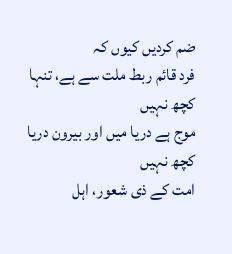ضم کردیں کیوں کہ
فرد قائم ربط ملت سے ہے، تنہا کچھ نہیں
موج ہے دریا میں اور بیرون دریا کچھ نہیں
امت کے ذی شعور، اہل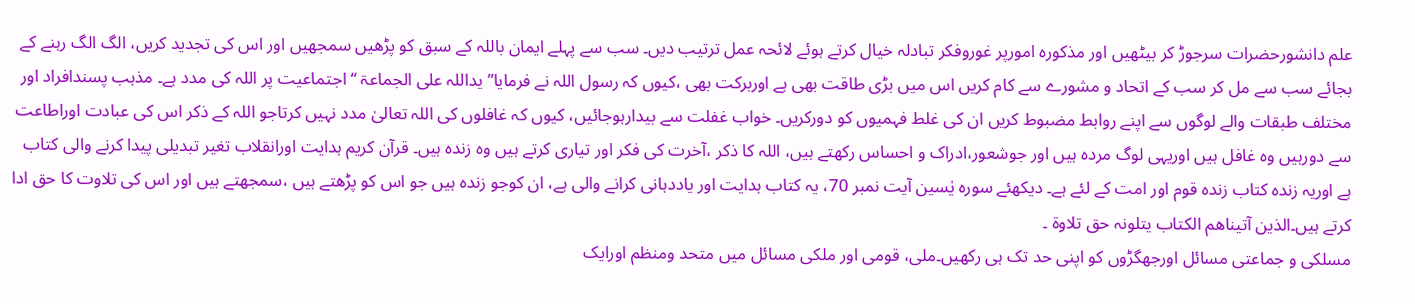علم دانشورحضرات سرجوڑ کر بیٹھیں اور مذکورہ امورپر غوروفکر تبادلہ خیال کرتے ہوئے لائحہ عمل ترتیب دیں۔ سب سے پہلے ایمان باللہ کے سبق کو پڑھیں سمجھیں اور اس کی تجدید کریں، الگ الگ رہنے کے بجائے سب سے مل کر سب کے اتحاد و مشورے سے کام کریں اس میں بڑی طاقت بھی ہے اوربرکت بھی ،کیوں کہ رسول اللہ نے فرمایا’’ یداللہ علی الجماعۃ ‘‘ اجتماعیت پر اللہ کی مدد ہے۔ مذہب پسندافراد اور مختلف طبقات والے لوگوں سے اپنے روابط مضبوط کریں ان کی غلط فہمیوں کو دورکریں۔ خواب غفلت سے بیدارہوجائیں، کیوں کہ غافلوں کی اللہ تعالیٰ مدد نہیں کرتاجو اللہ کے ذکر اس کی عبادت اوراطاعت سے دورہیں وہ غافل ہیں اوریہی لوگ مردہ ہیں اور جوشعور،ادراک و احساس رکھتے ہیں، اللہ کا ذکر ،آخرت کی فکر اور تیاری کرتے ہیں وہ زندہ ہیں۔ قرآن کریم ہدایت اورانقلاب تغیر تبدیلی پیدا کرنے والی کتاب ہے اوریہ زندہ کتاب زندہ قوم اور امت کے لئے ہے۔ دیکھئے سورہ یٰسین آیت نمبر 70، یہ کتاب ہدایت اور یاددہانی کرانے والی ہے، ان کوجو زندہ ہیں جو اس کو پڑھتے ہیں ،سمجھتے ہیں اور اس کی تلاوت کا حق ادا کرتے ہیں۔الذین آتیناھم الکتاب یتلونہ حق تلاوۃ ۔
مسلکی و جماعتی مسائل اورجھگڑوں کو اپنی حد تک ہی رکھیں۔ملی، قومی اور ملکی مسائل میں متحد ومنظم اورایک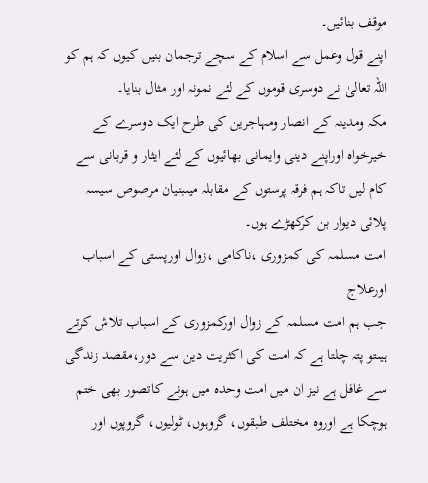موقف بنائیں۔
اپنے قول وعمل سے اسلام کے سچے ترجمان بنیں کیوں کہ ہم کو اللہ تعالیٰ نے دوسری قوموں کے لئے نمونہ اور مثال بنایا۔
مکہ ومدینہ کے انصار ومہاجرین کی طرح ایک دوسرے کے خیرخواہ اوراپنے دینی وایمانی بھائیوں کے لئے ایثار و قربانی سے کام لیں تاکہ ہم فرقہ پرستوں کے مقابلہ میںبنیان مرصوص سیسہ پلائی دیوار بن کرکھڑے ہوں۔
امت مسلمہ کی کمزوری ،ناکامی ،زوال اورپستی کے اسباب اورعلاج
جب ہم امت مسلمہ کے زوال اورکمزوری کے اسباب تلاش کرتے ہیںتو پتہ چلتا ہے کہ امت کی اکثریت دین سے دور،مقصد زندگی سے غافل ہے نیز ان میں امت وحدہ میں ہونے کاتصور بھی ختم ہوچکا ہے اوروہ مختلف طبقوں، گروہوں، ٹولیوں، گروپوں اور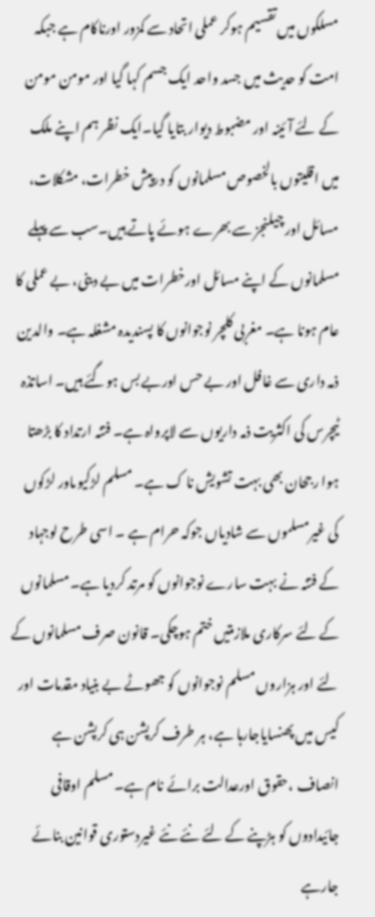مسلکوں میں تقسیم ہوکر عملی اتحاد سے کمزور اورناکام ہے جبکہ امت کو حدیث میں جسد واحد ایک جسم کہا گیا اور مومن مومن کے لئے آئینہ اور مضبوط دیوار بتایا گیا۔ایک نظر ہم اپنے ملک میں اقلیتوں بالخصوص مسلمانوں کو درپیش خطرات، مشکلات، مسائل اور چیلنجز سے بھرے ہوئے پاتے ہیں۔سب سے پہلے مسلمانوں کے اپنے مسائل اورخطرات میں بے دینی، بے عملی کا عام ہونا ہے۔ مغربی کلچر نوجوانوں کا پسندیدہ مشغلہ ہے۔ والدین ذمہ داری سے غافل اور بے حس اوربے بس ہوگئے ہیں۔ اساتذہ ٹیچرس کی اکثریت ذمہ داریوں سے لاپرواہ ہے۔ فتنہ ارتداد کا بڑھتا ہوا رجحان بھی بہت تشویش نا ک ہے۔ مسلم لڑکیوںاور لڑکوں کی غیرمسلموں سے شادیاں جوکہ حرام ہے ۔ اسی طرح لوجہاد کے فتنہ نے بہت سارے نوجوانوں کو مرتد کردیا ہے۔ مسلمانوں کے لئے سرکاری ملازمتیں ختم ہوچکی۔ قانون صرف مسلمانوں کے لئے اور ہزاروں مسلم نوجوانوں کو جھوٹے بے بنیاد مقدمات اور کیس میں پھنسایاجارہا ہے، ہر طرف کرپشن ہی کرپشن ہے انصاف ،حقوق اورعدالت برائے نام ہے۔ مسلم اوقافی جائیدادوں کو ہڑپنے کے لئے نئے نئے غیردستوری قوانین بنائے جارہے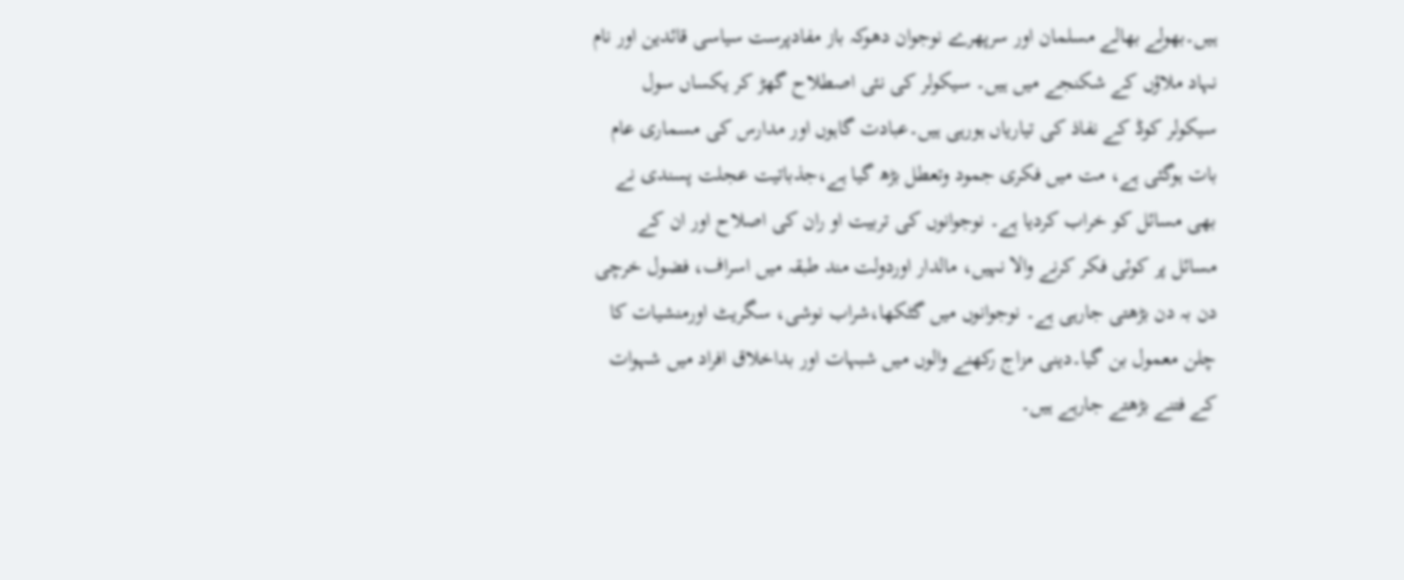ہیں۔بھولے بھالے مسلمان اور سرپھرے نوجوان دھوکہ باز مفادپرست سیاسی قائدین اور نام نہاد ملاؤں کے شکنجے میں ہیں۔ سیکولر کی نئی اصطلاح گھڑ کر یکساں سول سیکولر کوڈ کے نفاذ کی تیاریاں ہورہی ہیں۔عبادت گاہوں اور مدارس کی مسماری عام بات ہوگئی ہے، مت میں فکری جمود وتعطل بڑھ گیا ہے،جذباتیت عجلت پسندی نے بھی مسائل کو خراب کردیا ہے۔ نوجوانوں کی تربیت او ران کی اصلاح اور ان کے مسائل پر کوئی فکر کرنے والا نہیں، مالدار اوردولت مند طبقہ میں اسراف، فضول خرچی دن بہ دن بڑھتی جارہی ہے۔ نوجوانوں میں گٹکھا،شراب نوشی، سگریٹ اورمنشیات کا چلن معمول بن گیا۔دینی مزاج رکھنے والوں میں شبہات اور بداخلاق افراد میں شہوات کے فتنے بڑھتے جارہے ہیں۔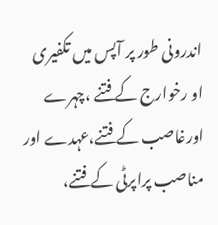اندرونی طور پر آپس میں تکفیری او رخوارج کے فتنے ،چہرے اورغاصب کے فتنے،عہدے اور مناصب پراپرٹی کے فتنے،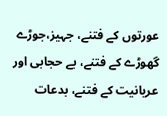عورتوں کے فتنے، جہیز،جوڑے گھوڑے کے فتنے، بے حجابی اور عریانیت کے فتنے، بدعات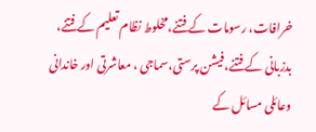خرافات، رسومات کے فتنے،مخلوط نظام تعلیم کے فتنے، بدزبانی کے فتنے،فیشن پرستی،سماجی ، معاشرتی اور خاندانی وعائلی مسائل کے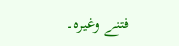فتنے وغیرہ۔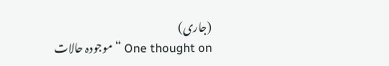(جاری)
One thought on “موجودہ حالات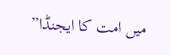میں امت کا ایجنڈا”